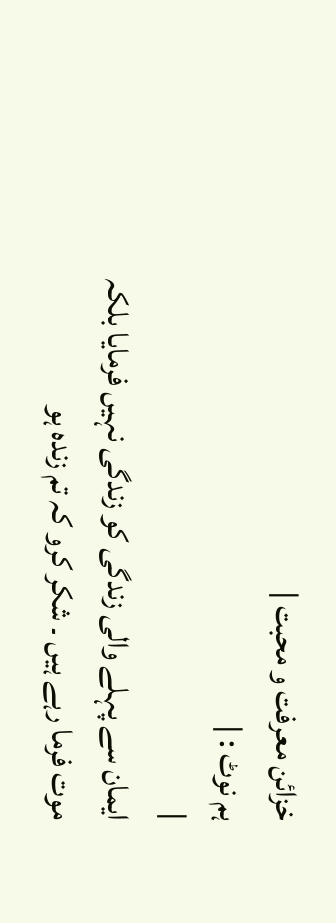خزائن معرفت و محبت |
ہم نوٹ : |
|
ایمان سے پہلے والی زندگی کو زندگی نہیں فرمایا بلکہ موت فرما رہے ہیں ۔ شکر کرو کہ تم زندہ ہو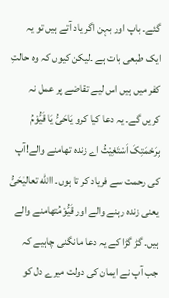گئے۔ باپ اور بہن اگر یاد آتے ہیں تو یہ ایک طبعی بات ہے ۔لیکن کیوں کہ وہ حالتِ کفر میں ہیں اس لیے تقاضے پر عمل نہ کریں گے۔ یہ دعا کیا کرو یَاحَیُّ یَا قَیُّوْمُ بِرَحْمَتِکَ اَسْتَغِیْثُ اے زندہ تھامنے والے!آپ کی رحمت سے فریاد کر تا ہوں۔ االله تعالیٰحَیُّ یعنی زندہ رہنے والے اور قَیُّوْمُتھامنے والے ہیں۔ گڑ گڑا کے یہ دعا مانگنی چاہیے کہ جب آپ نے ایمان کی دولت میرے دل کو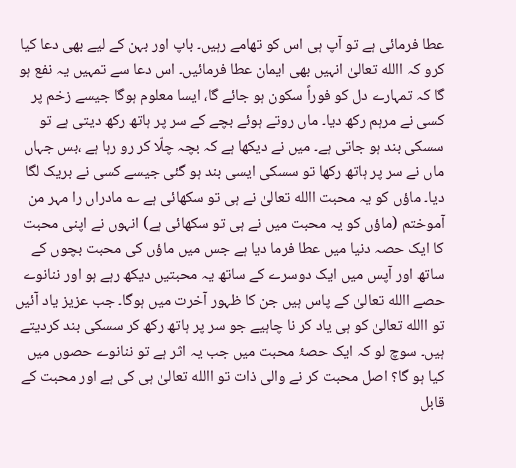عطا فرمائی ہے تو آپ ہی اس کو تھامے رہیں۔ باپ اور بہن کے لیے بھی دعا کیا کرو کہ االله تعالیٰ انہیں بھی ایمان عطا فرمائیں۔ اس دعا سے تمہیں یہ نفع ہو گا کہ تمہارے دل کو فوراً سکون ہو جائے گا، ایسا معلوم ہوگا جیسے زخم پر کسی نے مرہم رکھ دیا۔ ماں روتے ہوئے بچے کے سر پر ہاتھ رکھ دیتی ہے تو سسکی بند ہو جاتی ہے۔ میں نے دیکھا ہے کہ بچہ چلّا کر رو رہا ہے ،بس جہاں ماں نے سر پر ہاتھ رکھا تو سسکی ایسی بند ہو گئی جیسے کسی نے بریک لگا دیا۔ ماؤں کو یہ محبت االله تعالیٰ نے ہی تو سکھائی ہے ؎ مادراں را مہر من آموختم (ماؤں کو یہ محبت میں نے ہی تو سکھائی ہے) انہوں نے اپنی محبت کا ایک حصہ دنیا میں عطا فرما دیا ہے جس میں ماؤں کی محبت بچوں کے ساتھ اور آپس میں ایک دوسرے کے ساتھ یہ محبتیں دیکھ رہے ہو اور ننانوے حصے االله تعالیٰ کے پاس ہیں جن کا ظہور آخرت میں ہوگا۔ جب عزیز یاد آئیں تو االله تعالیٰ کو ہی یاد کر نا چاہیے جو سر پر ہاتھ رکھ کر سسکی بند کردیتے ہیں۔ سوچ لو کہ ایک حصۂ محبت میں جب یہ اثر ہے تو ننانوے حصوں میں کیا ہو گا؟ اصل محبت کر نے والی ذات تو االله تعالیٰ ہی کی ہے اور محبت کے قابل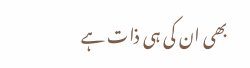بھی ان کی ہی ذات ہے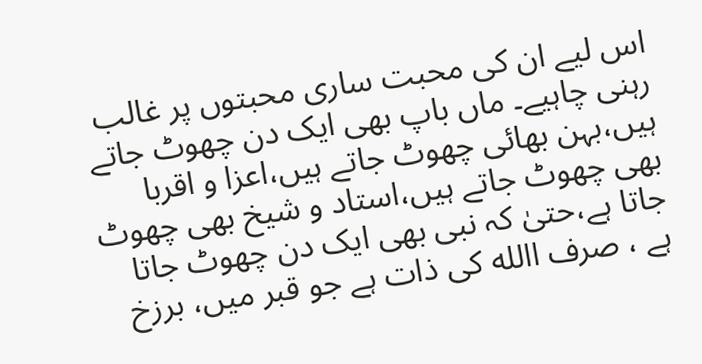اس لیے ان کی محبت ساری محبتوں پر غالب رہنی چاہیے۔ ماں باپ بھی ایک دن چھوٹ جاتے ہیں،بہن بھائی چھوٹ جاتے ہیں،اعزا و اقربا بھی چھوٹ جاتے ہیں،استاد و شیخ بھی چھوٹ جاتا ہے،حتیٰ کہ نبی بھی ایک دن چھوٹ جاتا ہے ، صرف االله کی ذات ہے جو قبر میں، برزخ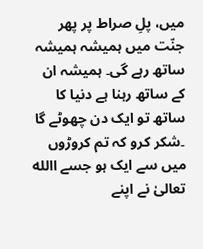میں، پلِ صراط پر پھر جنّت میں ہمیشہ ہمیشہ ساتھ رہے گی۔ ہمیشہ ان کے ساتھ رہنا ہے دنیا کا ساتھ تو ایک دن چھوٹے گا ۔شکر کرو کہ تم کروڑوں میں سے ایک ہو جسے االله تعالیٰ نے اپنے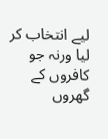لیے انتخاب کر لیا ورنہ جو کافروں کے گھروں